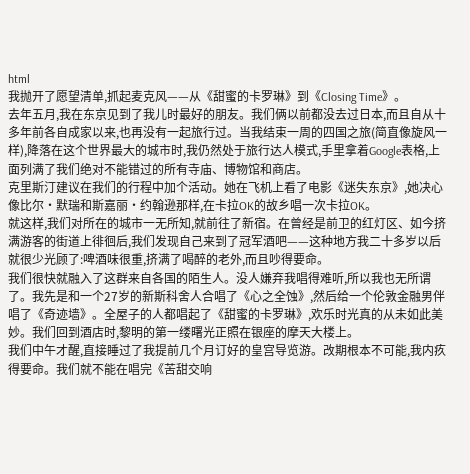html
我抛开了愿望清单,抓起麦克风——从《甜蜜的卡罗琳》到《Closing Time》。
去年五月,我在东京见到了我儿时最好的朋友。我们俩以前都没去过日本,而且自从十多年前各自成家以来,也再没有一起旅行过。当我结束一周的四国之旅(简直像旋风一样),降落在这个世界最大的城市时,我仍然处于旅行达人模式,手里拿着Google表格,上面列满了我们绝对不能错过的所有寺庙、博物馆和商店。
克里斯汀建议在我们的行程中加个活动。她在飞机上看了电影《迷失东京》,她决心像比尔·默瑞和斯嘉丽·约翰逊那样,在卡拉OK的故乡唱一次卡拉OK。
就这样,我们对所在的城市一无所知,就前往了新宿。在曾经是前卫的红灯区、如今挤满游客的街道上徘徊后,我们发现自己来到了冠军酒吧——这种地方我二十多岁以后就很少光顾了:啤酒味很重,挤满了喝醉的老外,而且吵得要命。
我们很快就融入了这群来自各国的陌生人。没人嫌弃我唱得难听,所以我也无所谓了。我先是和一个27岁的新斯科舍人合唱了《心之全蚀》,然后给一个伦敦金融男伴唱了《奇迹墙》。全屋子的人都唱起了《甜蜜的卡罗琳》,欢乐时光真的从未如此美妙。我们回到酒店时,黎明的第一缕曙光正照在银座的摩天大楼上。
我们中午才醒,直接睡过了我提前几个月订好的皇宫导览游。改期根本不可能,我内疚得要命。我们就不能在唱完《苦甜交响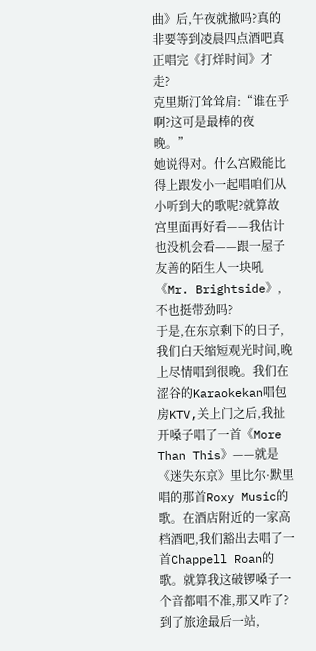曲》后,午夜就撤吗?真的非要等到凌晨四点酒吧真正唱完《打烊时间》才走?
克里斯汀耸耸肩:“谁在乎啊?这可是最棒的夜晚。”
她说得对。什么宫殿能比得上跟发小一起唱咱们从小听到大的歌呢?就算故宫里面再好看——我估计也没机会看——跟一屋子友善的陌生人一块吼《Mr. Brightside》,不也挺带劲吗?
于是,在东京剩下的日子,我们白天缩短观光时间,晚上尽情唱到很晚。我们在涩谷的Karaokekan唱包房KTV,关上门之后,我扯开嗓子唱了一首《More Than This》——就是《迷失东京》里比尔·默里唱的那首Roxy Music的歌。在酒店附近的一家高档酒吧,我们豁出去唱了一首Chappell Roan的歌。就算我这破锣嗓子一个音都唱不准,那又咋了?
到了旅途最后一站,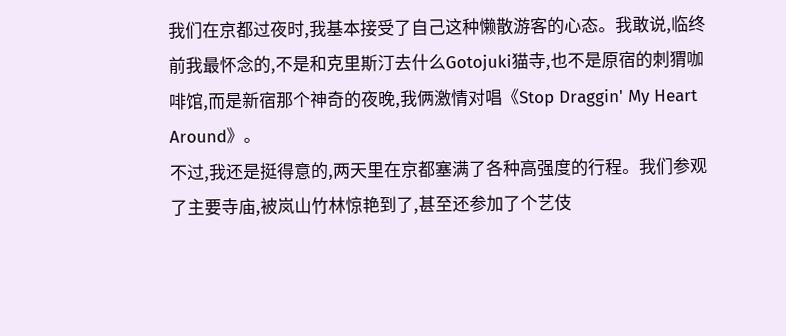我们在京都过夜时,我基本接受了自己这种懒散游客的心态。我敢说,临终前我最怀念的,不是和克里斯汀去什么Gotojuki猫寺,也不是原宿的刺猬咖啡馆,而是新宿那个神奇的夜晚,我俩激情对唱《Stop Draggin' My Heart Around》。
不过,我还是挺得意的,两天里在京都塞满了各种高强度的行程。我们参观了主要寺庙,被岚山竹林惊艳到了,甚至还参加了个艺伎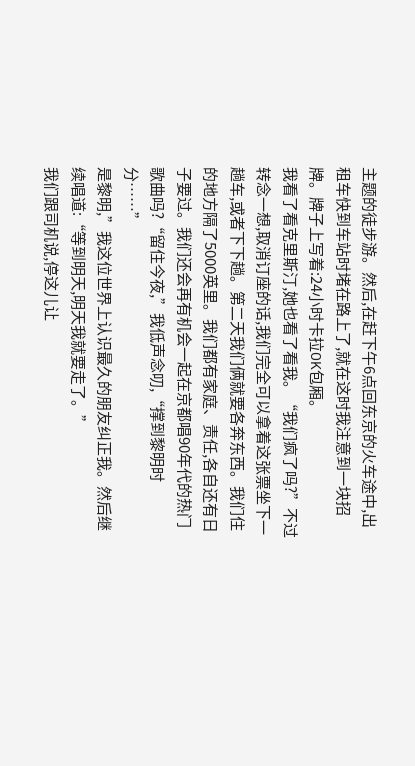主题的徒步游。然后,在赶下午6点回东京的火车途中,出租车快到车站时堵在路上了,就在这时我注意到一块招牌。牌子上写着:24小时卡拉OK包厢。
我看了看克里斯汀,她也看了看我。“我们疯了吗?”不过转念一想,取消订座的话,我们完全可以拿着这张票坐下一趟车,或者下下趟。第二天我们俩就要各奔东西。我们住的地方隔了5000英里。我们都有家庭、责任,各自还有日子要过。我们还会再有机会一起在京都唱90年代的热门歌曲吗?“留住今夜,”我低声念叨,“撑到黎明时分……”
是黎明,”我这位世界上认识最久的朋友纠正我。然后继续唱道:“等到明天,明天我就要走了。”
我们跟司机说,停这儿让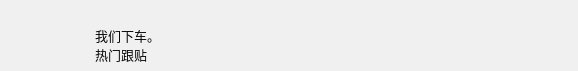我们下车。
热门跟贴